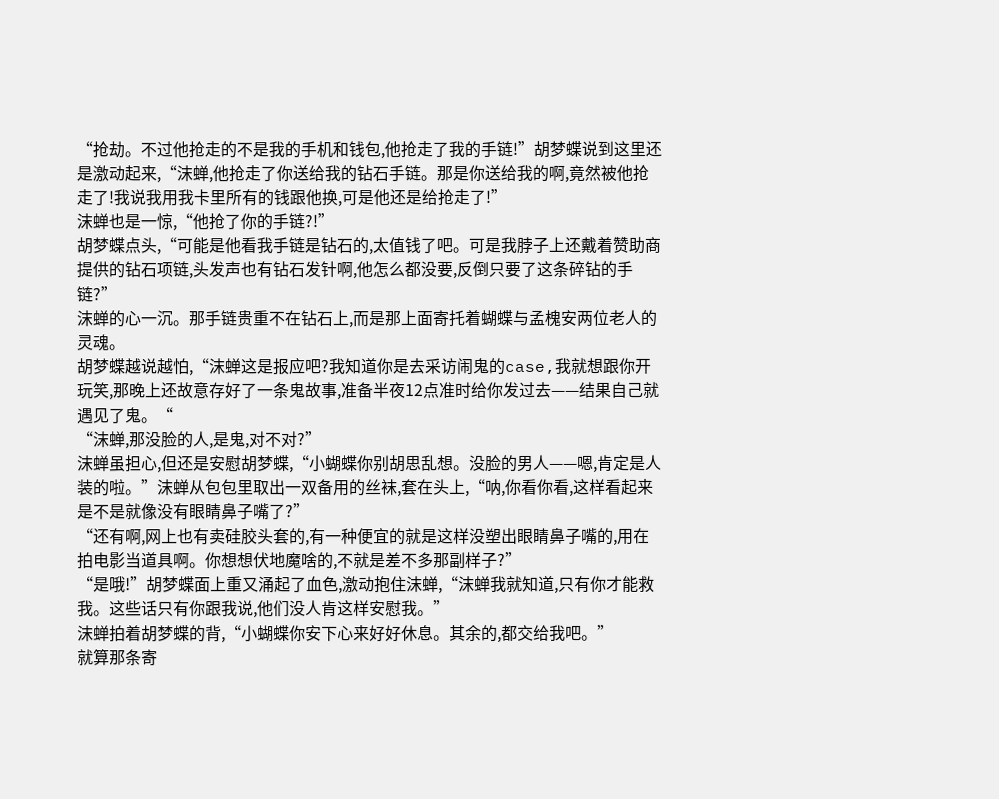“抢劫。不过他抢走的不是我的手机和钱包,他抢走了我的手链!”胡梦蝶说到这里还是激动起来,“沫蝉,他抢走了你送给我的钻石手链。那是你送给我的啊,竟然被他抢走了!我说我用我卡里所有的钱跟他换,可是他还是给抢走了!”
沫蝉也是一惊,“他抢了你的手链?!”
胡梦蝶点头,“可能是他看我手链是钻石的,太值钱了吧。可是我脖子上还戴着赞助商提供的钻石项链,头发声也有钻石发针啊,他怎么都没要,反倒只要了这条碎钻的手链?”
沫蝉的心一沉。那手链贵重不在钻石上,而是那上面寄托着蝴蝶与孟槐安两位老人的灵魂。
胡梦蝶越说越怕,“沫蝉这是报应吧?我知道你是去采访闹鬼的case,我就想跟你开玩笑,那晚上还故意存好了一条鬼故事,准备半夜12点准时给你发过去——结果自己就遇见了鬼。“
“沫蝉,那没脸的人,是鬼,对不对?”
沫蝉虽担心,但还是安慰胡梦蝶,“小蝴蝶你别胡思乱想。没脸的男人——嗯,肯定是人装的啦。”沫蝉从包包里取出一双备用的丝袜,套在头上,“呐,你看你看,这样看起来是不是就像没有眼睛鼻子嘴了?”
“还有啊,网上也有卖硅胶头套的,有一种便宜的就是这样没塑出眼睛鼻子嘴的,用在拍电影当道具啊。你想想伏地魔啥的,不就是差不多那副样子?”
“是哦!”胡梦蝶面上重又涌起了血色,激动抱住沫蝉,“沫蝉我就知道,只有你才能救我。这些话只有你跟我说,他们没人肯这样安慰我。”
沫蝉拍着胡梦蝶的背,“小蝴蝶你安下心来好好休息。其余的,都交给我吧。”
就算那条寄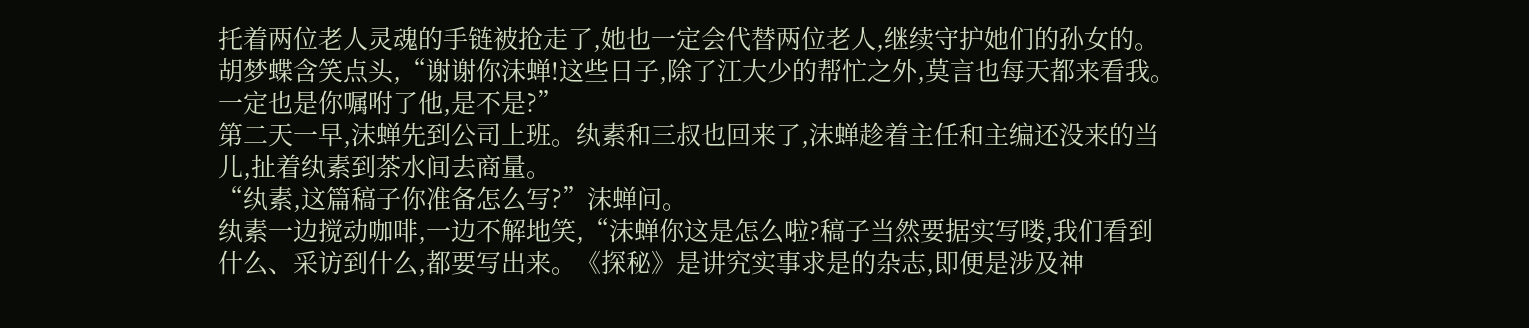托着两位老人灵魂的手链被抢走了,她也一定会代替两位老人,继续守护她们的孙女的。
胡梦蝶含笑点头,“谢谢你沫蝉!这些日子,除了江大少的帮忙之外,莫言也每天都来看我。一定也是你嘱咐了他,是不是?”
第二天一早,沫蝉先到公司上班。纨素和三叔也回来了,沫蝉趁着主任和主编还没来的当儿,扯着纨素到茶水间去商量。
“纨素,这篇稿子你准备怎么写?”沫蝉问。
纨素一边搅动咖啡,一边不解地笑,“沫蝉你这是怎么啦?稿子当然要据实写喽,我们看到什么、采访到什么,都要写出来。《探秘》是讲究实事求是的杂志,即便是涉及神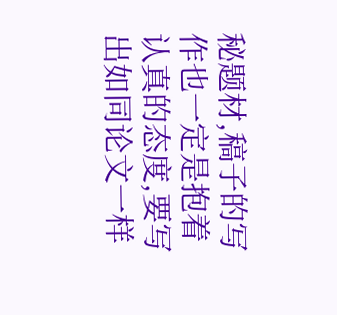秘题材,稿子的写作也一定是抱着认真的态度,要写出如同论文一样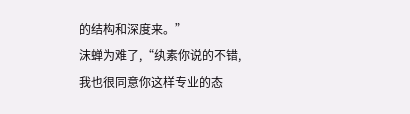的结构和深度来。”
沫蝉为难了,“纨素你说的不错,我也很同意你这样专业的态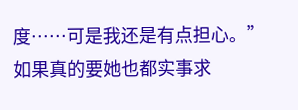度……可是我还是有点担心。”
如果真的要她也都实事求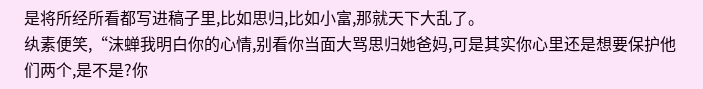是将所经所看都写进稿子里,比如思归,比如小富,那就天下大乱了。
纨素便笑,“沫蝉我明白你的心情,别看你当面大骂思归她爸妈,可是其实你心里还是想要保护他们两个,是不是?你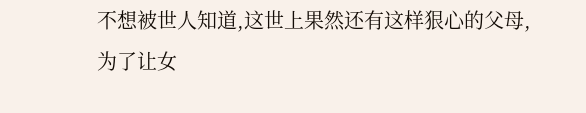不想被世人知道,这世上果然还有这样狠心的父母,为了让女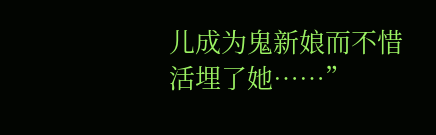儿成为鬼新娘而不惜活埋了她……”